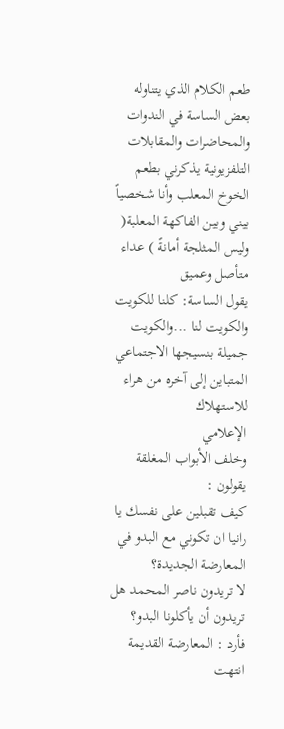طعم الكلام الذي يتناوله بعض الساسة في الندوات والمحاضرات والمقابلات
التلفزيونية يذكرني بطعم الخوخ المعلب وأنا شخصياً بيني وبين الفاكهة المعلبة(
وليس المثلجة أمانةً ) عداء متأصل وعميق
يقول الساسة: كلنا للكويت والكويت لنا ...والكويت جميلة بنسيجها الاجتماعي المتباين إلى آخره من هراء للاستهلاك
الإعلامي
وخلف الأبواب المغلقة يقولون :
كيف تقبلين على نفسك يا رانيا ان تكوني مع البدو في المعارضة الجديدة؟
لا تريدون ناصر المحمد هل تريدون أن يأكلونا البدو؟
فأرد : المعارضة القديمة انتهت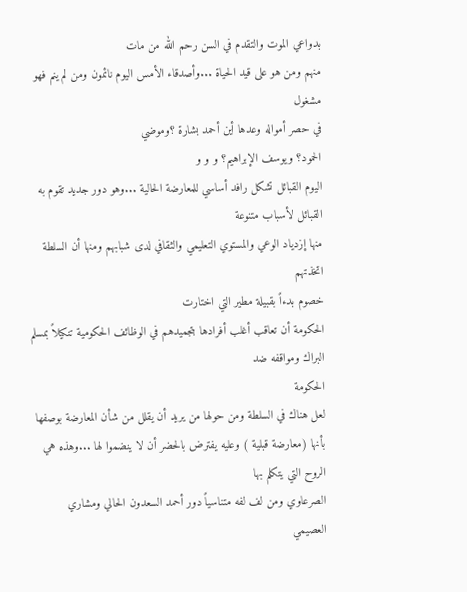بدواعي الموت والتقدم في السن رحم الله من مات
منهم ومن هو على قيد الحياة ...وأصدقاء الأمس اليوم نائمون ومن لم ينم فهو مشغول
في حصر أمواله وعدها أين أحمد بشارة ؟وموضي
الحمود؟ ويوسف الإبراهيم؟ و و و
اليوم القبائل تشكل رافد أساسي للمعارضة الحالية ...وهو دور جديد تقوم به القبائل لأسباب متنوعة
منها إزدياد الوعي والمستوي التعليمي والثقافي لدى شبابهم ومنها أن السلطة اتخذتهم
خصوم بدءاً بقبيلة مطير التي اختارت
الحكومة أن تعاقب أغلب أفرادها بتجميدهم في الوظائف الحكومية تنكيلاً بمسلم البراك ومواقفه ضد
الحكومة
لعل هناك في السلطة ومن حولها من يريد أن يقلل من شأن المعارضة بوصفها
بأنها (معارضة قبلية ) وعليه يفترض بالحضر أن لا ينضموا لها ...وهذه هي الروح التي يتكلم بها
الصرعاوي ومن لف لفه متناسياً دور أحمد السعدون الحالي ومشاري العصيمي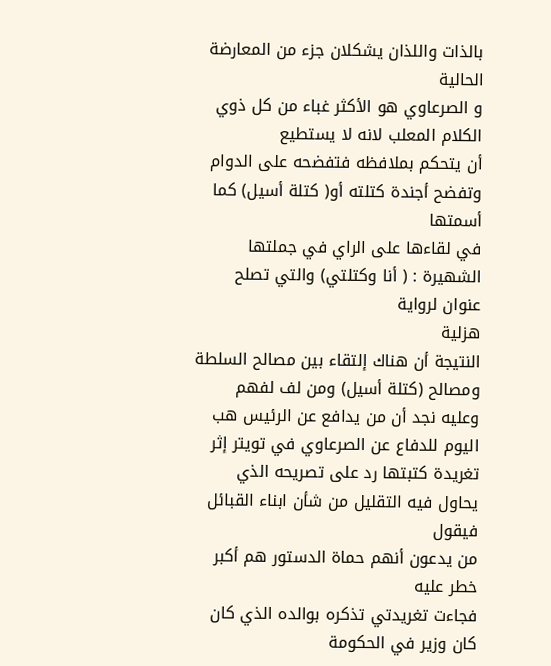بالذات واللذان يشكلان جزء من المعارضة الحالية
و الصرعاوي هو الأكثر غباء من كل ذوي الكلام المعلب لانه لا يستطيع
أن يتحكم بملافظه فتفضحه على الدوام وتفضح أجندة كتلته أو( كتلة أسيل) كما أسمتها
في لقاءها على الراي في جملتها الشهيرة : ( أنا وكتلتي) والتي تصلح عنوان لرواية
هزلية
النتيجة أن هناك إلتقاء بين مصالح السلطة ومصالح (كتلة أسيل) ومن لف لفهم وعليه نجد أن من يدافع عن الرئيس هب اليوم للدفاع عن الصرعاوي في تويتر إثر تغريدة كتبتها رد على تصريحه الذي يحاول فيه التقليل من شأن ابناء القبائل فيقول
من يدعون أنهم حماة الدستور هم أكبر خطر عليه
فجاءت تغريدتي تذكره بوالده الذي كان كان وزير في الحكومة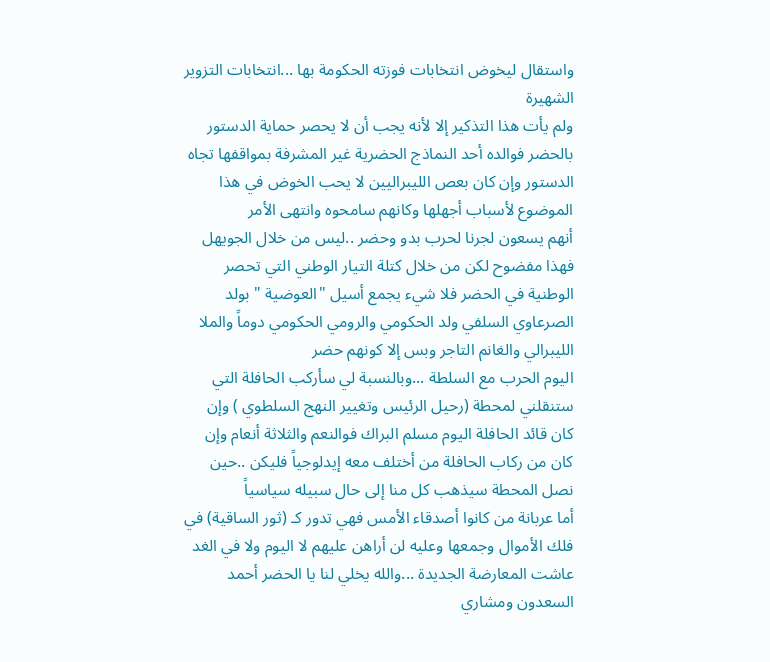واستقال ليخوض انتخابات فوزته الحكومة بها ...انتخابات التزوير الشهيرة
ولم يأت هذا التذكير إلا لأنه يجب أن لا يحصر حماية الدستور بالحضر فوالده أحد النماذج الحضرية غير المشرفة بمواقفها تجاه الدستور وإن كان بعص الليبراليين لا يحب الخوض في هذا الموضوع لأسباب أجهلها وكانهم سامحوه وانتهى الأمر
أنهم يسعون لجرنا لحرب بدو وحضر ..ليس من خلال الجويهل فهذا مفضوح لكن من خلال كتلة التيار الوطني التي تحصر الوطنية في الحضر فلا شيء يجمع أسيل "العوضية " بولد الصرعاوي السلفي ولد الحكومي والرومي الحكومي دوماً والملا الليبرالي والغانم التاجر وبس إلا كونهم حضر
اليوم الحرب مع السلطة ...وبالنسبة لي سأركب الحافلة التي ستنقلني لمحطة (رحيل الرئيس وتغيير النهج السلطوي ) وإن كان قائد الحافلة اليوم مسلم البراك فوالنعم والثلاثة أنعام وإن كان من ركاب الحافلة من أختلف معه إيدلوجياً فليكن ..حين نصل المحطة سيذهب كل منا إلى حال سبيله سياسياً
أما عربانة من كانوا أصدقاء الأمس فهي تدور كـ (ثور الساقية) في فلك الأموال وجمعها وعليه لن أراهن عليهم لا اليوم ولا في الغد
عاشت المعارضة الجديدة ...والله يخلي لنا يا الحضر أحمد السعدون ومشاري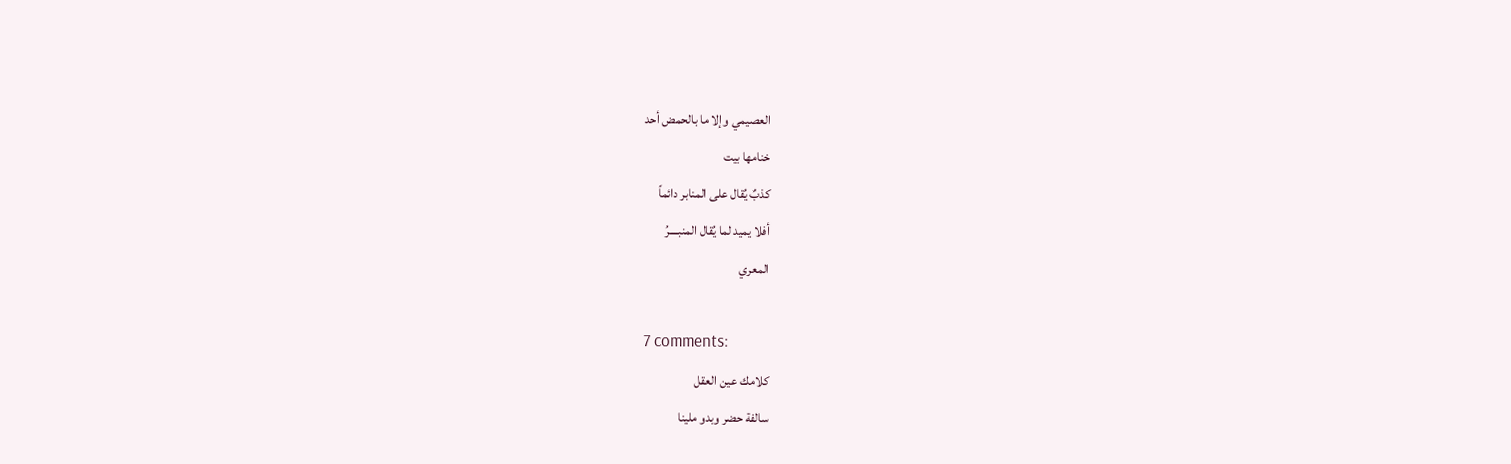العصيمي وإلا ما بالحمض أحد
خنامها بيت
كذبٌ يُقال على المنابر دائماً
أفلا يميد لما يُقال المنبــــرُ
المعري

7 comments:
كلامك عين العقل
سالفة حضر وبدو ملينا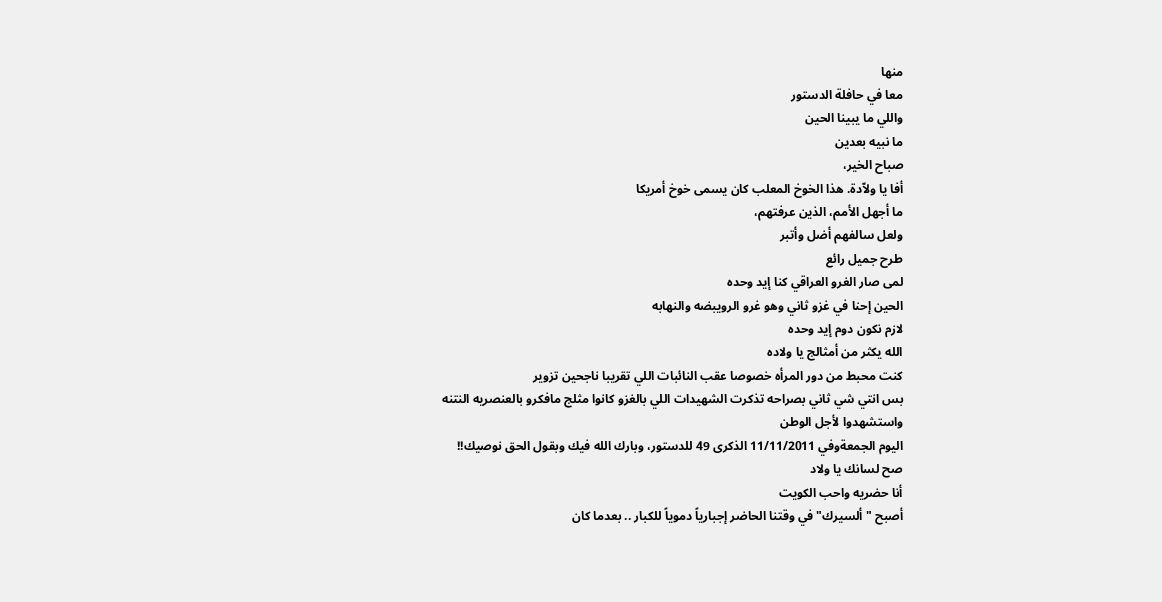منها
معا في حافلة الدستور
واللي ما يبينا الحين
ما نبيه بعدين
صباح الخير،
أفا يا ولاّدة. هذا الخوخ المعلب كان يسمى خوخ أمريكا
ما أجهل الأمم، الذين عرفتهم،
ولعل سالفهم أضل وأتبر
طرح جميل رائع
لمى صار الغرو العراقي كنا إيد وحده
الحين إحنا في غزو ثاني وهو غرو الرويبضه والنهابه
لازم نكون دوم إيد وحده
الله يكثر من أمثالج يا ولاده
كنت محبط من دور المرأه خصوصا عقب النائبات اللي تقريبا ناجحين تزوير
بس انتي شي ثاني بصراحه تذكرت الشهيدات اللي بالغزو كانوا مثلج مافكرو بالعنصريه النتنه
واستشهدوا لأجل الوطن
اليوم الجمعةوفي 11/11/2011 الذكرى 49 للدستور، وبارك الله فيك وبقول الحق نوصيك!!
صح لسانك يا ولاد
أنا حضريه واحب الكويت
أصبح "ألسيرك" في وقتنا الحاضر إجبارياً دموياً للكبار .. بعدما كان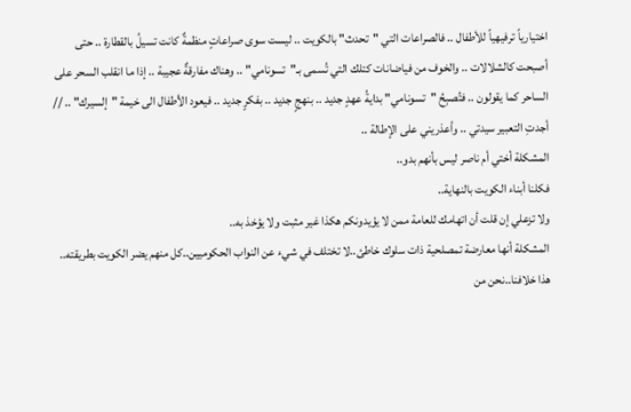اختيارياً ترفيهياً للأطفال .. فالصراعات التي "تحدث" بالكويت .. ليست سوى صراعاتٍ منظمةٌ كانت تسيلُ بالقطارة .. حتى أصبحت كالشلالات .. والخوف من فياضانات كتلك التي تُسمى بـ"تسونامي" .. وهناك مفارقةٌ عجيبة .. إذا ما انقلب السحر على الساحر كما يقولون .. فتُصبِحُ "تسونامي" بدايةُ عهدٍ جديد .. بنهجٍ جديد .. بفكرٍ جديد .. فيعود الأطفال الى خيمة "إلسيرك" .. // أجدتِ التعبير سيدتي .. وأعذريني على الإطالة ..
المشكلة أختي أم ناصر ليس بأنهم بدو..
فكلنا أبناء الكويت بالنهاية..
ولا تزعلي إن قلت أن اتهامك للعامة ممن لا يؤيدونكم هكذا غير مثبت ولا يؤخذ به..
المشكلة أنها معارضة تمصلحية ذات سلوك خاطئ..لا تختلف في شيء عن النواب الحكوميين..كل منهم يضر الكويت بطريقته..
هذا خلافنا..نحن من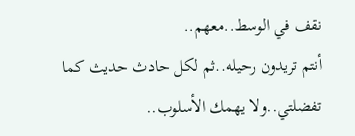نقف في الوسط..معهم..
أنتم تريدون رحيله..ثم لكل حادث حديث كما تفضلتي..ولا يهمك الأسلوب..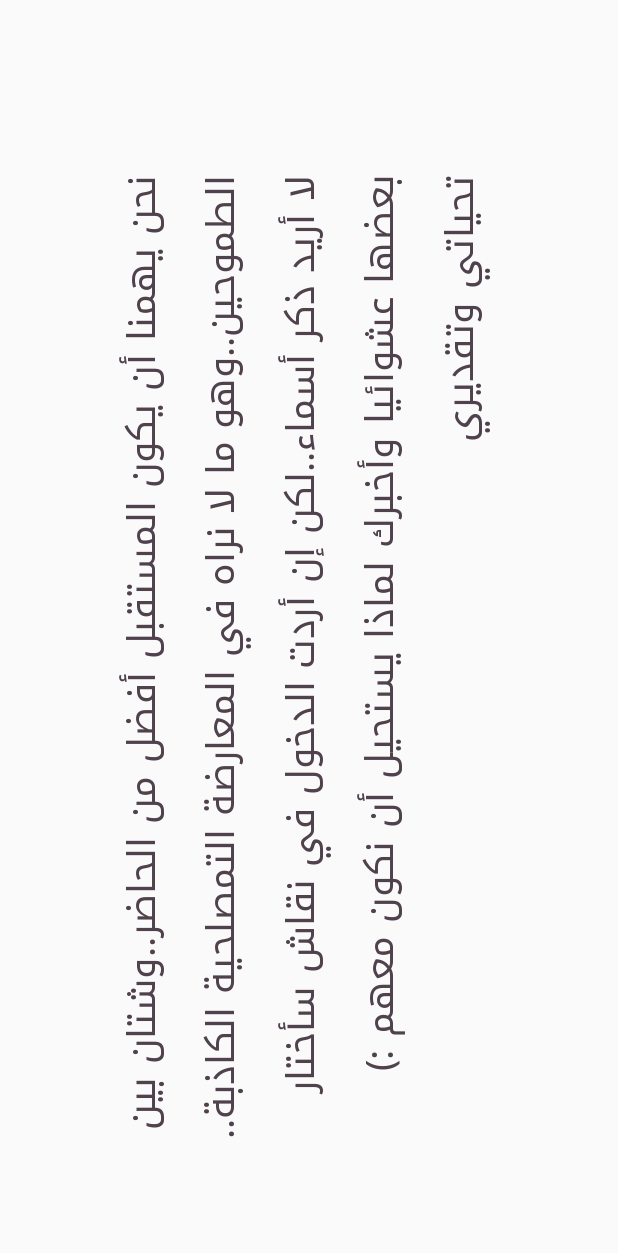نحن يهمنا أن يكون المستقبل أفضل من الحاضر..وشتان بين الطموحين..وهو ما لا نراه في المعارضة التمصلحية الكاذبة..
لا أريد ذكر أسماء..لكن إن أردت الدخول في نقاش سأختار بعضها عشوائيا وأخبرك لماذا يستحيل أن نكون معهم :)
تحياتي وتقديري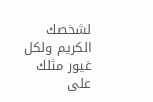لشخصك الكريم ولكل غيور مثلك على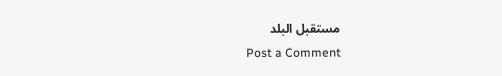مستقبل البلد
Post a Comment